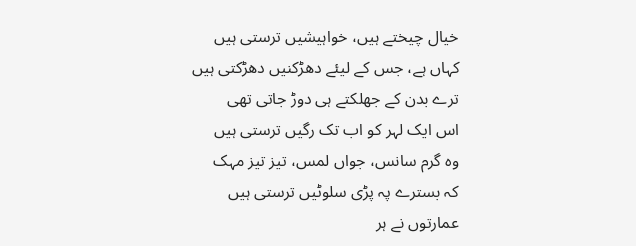خیال چیختے ہیں، خواہیشیں ترستی ہیں
کہاں ہے، جس کے لیئے دھڑکنیں دھڑکتی ہیں
ترے بدن کے جھلکتے ہی دوڑ جاتی تھی
اس ایک لہر کو اب تک رگیں ترستی ہیں
وہ گرم سانس، جواں لمس، تیز تیز مہک
کہ بسترے پہ پڑی سلوٹیں ترستی ہیں
عمارتوں نے ہر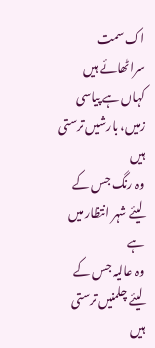اک سمت سراٹھائے ہیں
کہاں ہے پیاسی زمیں، بارشیں ترستی ہیں
وہ رنگ جس کے لیئے شہر انتظار میں ہے
وہ عالیہ جس کے لیئے چلمنیں ترستی ہیں